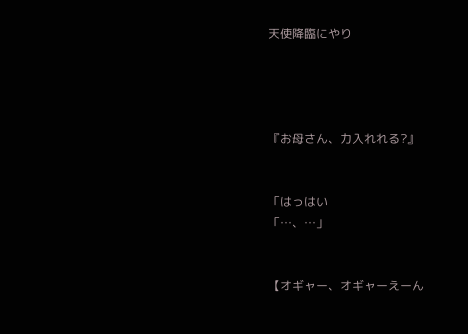天使降臨にやり




『お母さん、力入れれる?』


「はっはい
「…、…」


【オギャー、オギャーえーん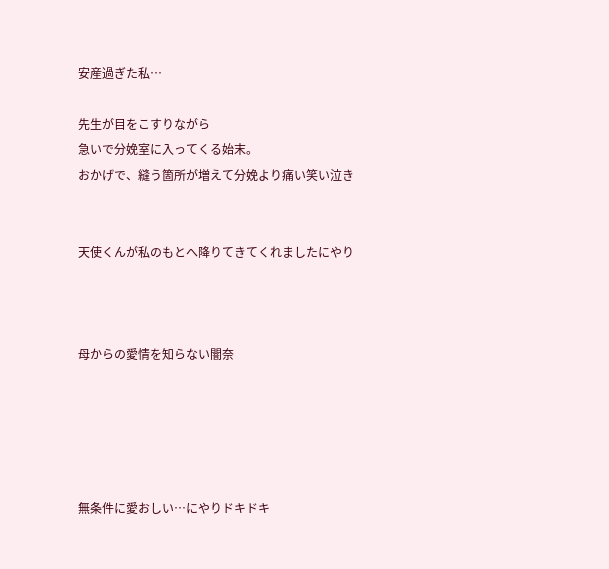安産過ぎた私…

先生が目をこすりながら
急いで分娩室に入ってくる始末。
おかげで、縫う箇所が増えて分娩より痛い笑い泣き


天使くんが私のもとへ降りてきてくれましたにやり



母からの愛情を知らない闇奈





無条件に愛おしい…にやりドキドキ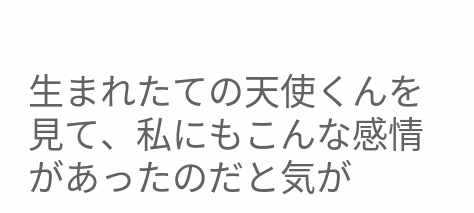生まれたての天使くんを見て、私にもこんな感情があったのだと気が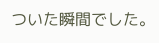ついた瞬間でした。